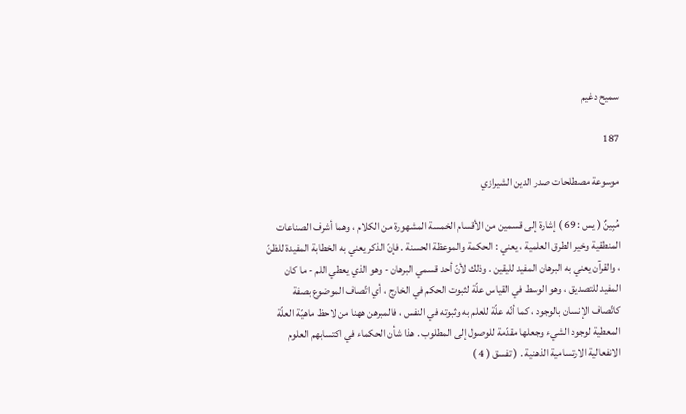سميح دغيم

187

موسوعة مصطلحات صدر الدين الشيرازي

مُبِينٌ ( يس : 69 ) إشارة إلى قسمين من الأقسام الخمسة المشهورة من الكلام ، وهما أشرف الصناعات المنطقية وخير الطرق العلمية ، يعني : الحكمة والموعظة الحسنة . فإنّ الذكر يعني به الخطابة المفيدة للظنّ ، والقرآن يعني به البرهان المفيد لليقين . وذلك لأنّ أحد قسمي البرهان - وهو الذي يعطي اللم - ما كان المفيد للتصديق ، وهو الوسط في القياس علّة لثبوت الحكم في الخارج ، أي اتّصاف الموضوع بصفة كاتّصاف الإنسان بالوجود ، كما أنّه علّة للعلم به وثبوته في النفس ، فالمبرهن ههنا من لاحظ ماهيّة العلّة المعطية لوجود الشيء وجعلها مقدّمة للوصول إلى المطلوب . هذا شأن الحكماء في اكتسابهم العلوم الانفعالية الارتسامية الذهنية . ( تفسق ( 4 )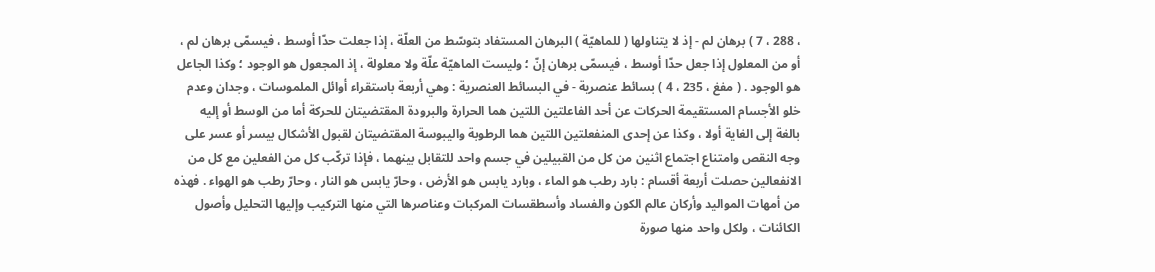، 288 ، 7 ) برهان لم - إذ لا يتناولها ( للماهيّة ) البرهان المستفاد بتوسّط من العلّة ، إذا جعلت حدّا أوسط ، فيسمّى برهان لم ، أو من المعلول إذا جعل حدّا أوسط ، فيسمّى برهان إنّ ؛ وليست الماهيّة علّة ولا معلولة ، إذ المجعول هو الوجود ؛ وكذا الجاعل هو الوجود . ( مفغ ، 235 ، 4 ) بسائط عنصرية - في البسائط العنصرية : وهي أربعة باستقراء أوائل الملموسات ، وجدان وعدم خلو الأجسام المستقيمة الحركات عن أحد الفاعلتين اللتين هما الحرارة والبرودة المقتضيتان للحركة أما من الوسط أو إليه بالغة إلى الغاية أولا ، وكذا عن إحدى المنفعلتين اللتين هما الرطوبة واليبوسة المقتضيتان لقبول الأشكال بيسر أو عسر على وجه النقص وامتناع اجتماع اثنين من كل من القبيلين في جسم واحد للتقابل بينهما ، فإذا تركّب كل من الفعلين مع كل من الانفعالين حصلت أربعة أقسام : بارد رطب هو الماء ، وبارد يابس هو الأرض ، وحارّ يابس هو النار ، وحارّ رطب هو الهواء . فهذه من أمهات المواليد وأركان عالم الكون والفساد وأسطقسات المركبات وعناصرها التي منها التركيب وإليها التحليل وأصول الكائنات ، ولكل واحد منها صورة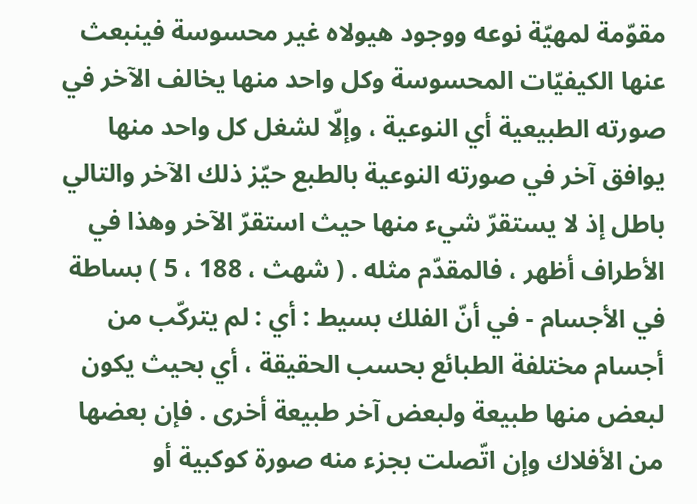مقوّمة لمهيّة نوعه ووجود هيولاه غير محسوسة فينبعث عنها الكيفيّات المحسوسة وكل واحد منها يخالف الآخر في صورته الطبيعية أي النوعية ، وإلّا لشغل كل واحد منها يوافق آخر في صورته النوعية بالطبع حيّز ذلك الآخر والتالي باطل إذ لا يستقرّ شيء منها حيث استقرّ الآخر وهذا في الأطراف أظهر ، فالمقدّم مثله . ( شهث ، 188 ، 5 ) بساطة في الأجسام - في أنّ الفلك بسيط : أي : لم يتركّب من أجسام مختلفة الطبائع بحسب الحقيقة ، أي بحيث يكون لبعض منها طبيعة ولبعض آخر طبيعة أخرى . فإن بعضها من الأفلاك وإن اتّصلت بجزء منه صورة كوكبية أو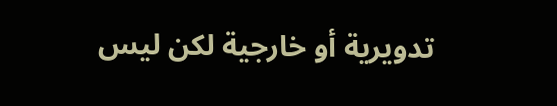تدويرية أو خارجية لكن ليس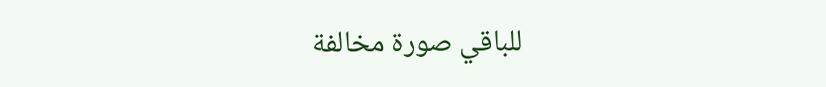للباقي صورة مخالفة